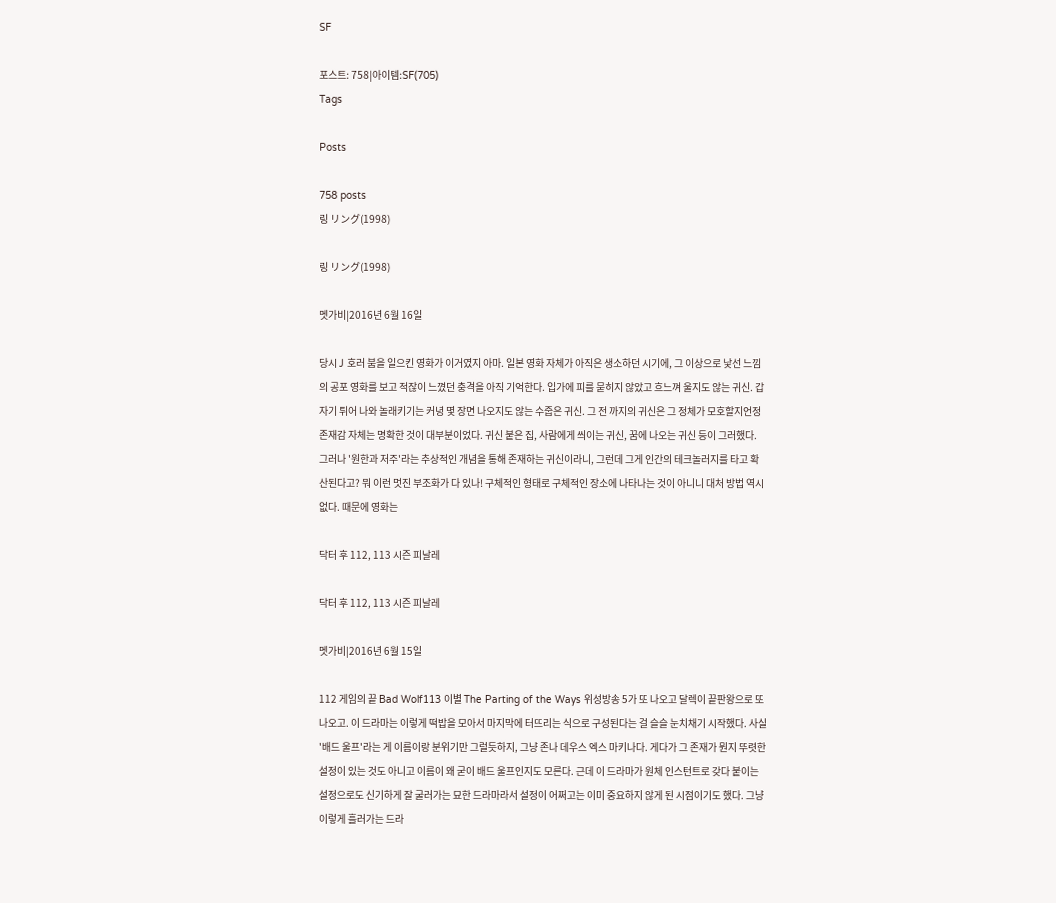SF

포스트: 758|아이템:SF(705)
Tags

Posts

758 posts
링 リング(1998)

링 リング(1998)

멧가비|2016년 6월 16일

당시 J 호러 붐을 일으킨 영화가 이거였지 아마. 일본 영화 자체가 아직은 생소하던 시기에, 그 이상으로 낯선 느낌의 공포 영화를 보고 적잖이 느꼈던 충격을 아직 기억한다. 입가에 피를 묻히지 않았고 흐느껴 울지도 않는 귀신. 갑자기 튀어 나와 놀래키기는 커녕 몇 장면 나오지도 않는 수줍은 귀신. 그 전 까지의 귀신은 그 정체가 모호할지언정 존재감 자체는 명확한 것이 대부분이었다. 귀신 붙은 집, 사람에게 씌이는 귀신, 꿈에 나오는 귀신 등이 그러했다. 그러나 '원한과 저주'라는 추상적인 개념을 통해 존재하는 귀신이라니, 그런데 그게 인간의 테크놀러지를 타고 확산된다고? 뭐 이런 멋진 부조화가 다 있나! 구체적인 형태로 구체적인 장소에 나타나는 것이 아니니 대처 방법 역시 없다. 때문에 영화는

닥터 후 112, 113 시즌 피날레

닥터 후 112, 113 시즌 피날레

멧가비|2016년 6월 15일

112 게임의 끝 Bad Wolf113 이별 The Parting of the Ways 위성방송 5가 또 나오고 달렉이 끝판왕으로 또 나오고. 이 드라마는 이렇게 떡밥을 모아서 마지막에 터뜨리는 식으로 구성된다는 걸 슬슬 눈치채기 시작했다. 사실 '배드 울프'라는 게 이름이랑 분위기만 그럴듯하지, 그냥 존나 데우스 엑스 마키나다. 게다가 그 존재가 뭔지 뚜렷한 설정이 있는 것도 아니고 이름이 왜 굳이 배드 울프인지도 모른다. 근데 이 드라마가 원체 인스턴트로 갖다 붙이는 설정으로도 신기하게 잘 굴러가는 묘한 드라마라서 설정이 어쩌고는 이미 중요하지 않게 된 시점이기도 했다. 그냥 이렇게 흘러가는 드라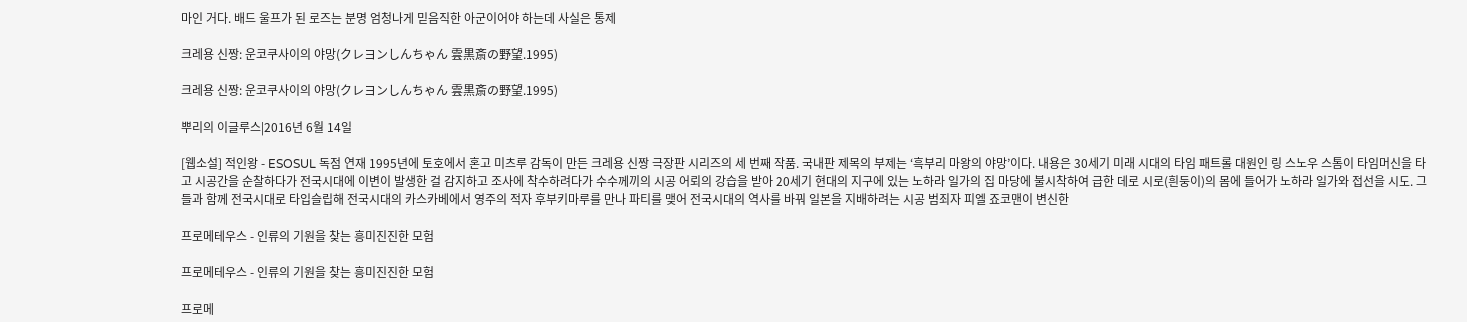마인 거다. 배드 울프가 된 로즈는 분명 엄청나게 믿음직한 아군이어야 하는데 사실은 통제

크레용 신짱: 운코쿠사이의 야망(クレヨンしんちゃん 雲黒斎の野望.1995)

크레용 신짱: 운코쿠사이의 야망(クレヨンしんちゃん 雲黒斎の野望.1995)

뿌리의 이글루스|2016년 6월 14일

[웹소설] 적인왕 - ESOSUL 독점 연재 1995년에 토호에서 혼고 미츠루 감독이 만든 크레용 신짱 극장판 시리즈의 세 번째 작품. 국내판 제목의 부제는 ‘흑부리 마왕의 야망’이다. 내용은 30세기 미래 시대의 타임 패트롤 대원인 링 스노우 스톰이 타임머신을 타고 시공간을 순찰하다가 전국시대에 이변이 발생한 걸 감지하고 조사에 착수하려다가 수수께끼의 시공 어뢰의 강습을 받아 20세기 현대의 지구에 있는 노하라 일가의 집 마당에 불시착하여 급한 데로 시로(흰둥이)의 몸에 들어가 노하라 일가와 접선을 시도. 그들과 함께 전국시대로 타입슬립해 전국시대의 카스카베에서 영주의 적자 후부키마루를 만나 파티를 맺어 전국시대의 역사를 바꿔 일본을 지배하려는 시공 범죄자 피엘 죠코맨이 변신한

프로메테우스 - 인류의 기원을 찾는 흥미진진한 모험

프로메테우스 - 인류의 기원을 찾는 흥미진진한 모험

프로메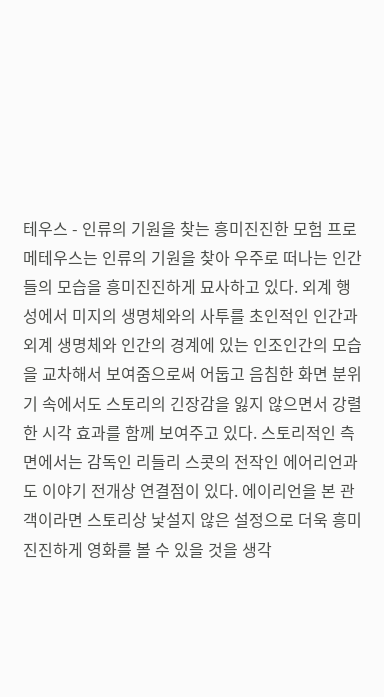테우스 - 인류의 기원을 찾는 흥미진진한 모험 프로메테우스는 인류의 기원을 찾아 우주로 떠나는 인간들의 모습을 흥미진진하게 묘사하고 있다. 외계 행성에서 미지의 생명체와의 사투를 초인적인 인간과 외계 생명체와 인간의 경계에 있는 인조인간의 모습을 교차해서 보여줌으로써 어둡고 음침한 화면 분위기 속에서도 스토리의 긴장감을 잃지 않으면서 강렬한 시각 효과를 함께 보여주고 있다. 스토리적인 측면에서는 감독인 리들리 스콧의 전작인 에어리언과도 이야기 전개상 연결점이 있다. 에이리언을 본 관객이라면 스토리상 낯설지 않은 설정으로 더욱 흥미진진하게 영화를 볼 수 있을 것을 생각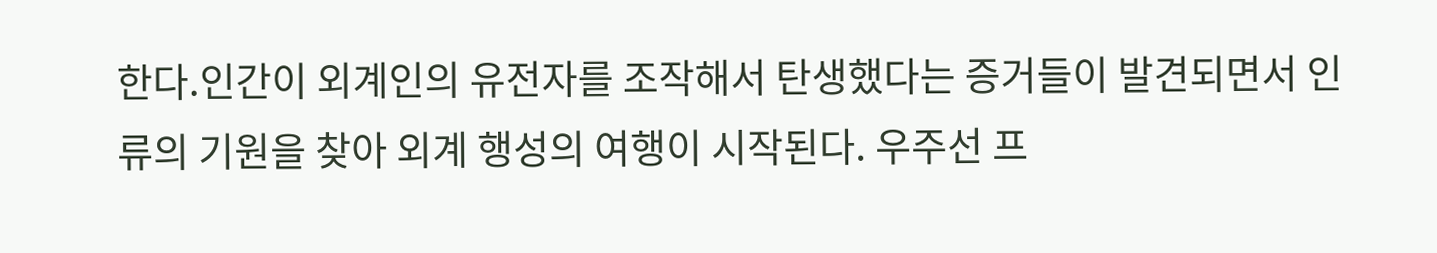한다.인간이 외계인의 유전자를 조작해서 탄생했다는 증거들이 발견되면서 인류의 기원을 찾아 외계 행성의 여행이 시작된다. 우주선 프